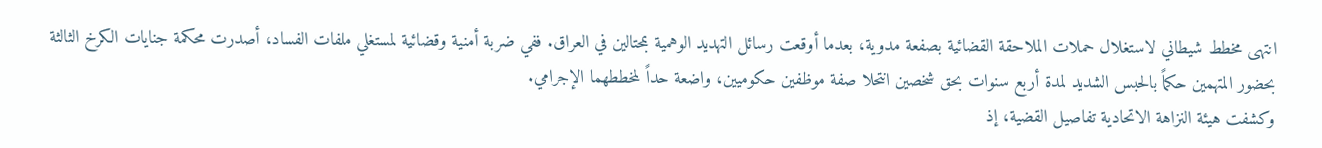انتهى مخطط شيطاني لاستغلال حملات الملاحقة القضائية بصفعة مدوية، بعدما أوقعت رسائل التهديد الوهمية بمحتالين في العراق. ففي ضربة أمنية وقضائية لمستغلي ملفات الفساد، أصدرت محكمة جنايات الكرخ الثالثة بحضور المتهمين حكماً بالحبس الشديد لمدة أربع سنوات بحق شخصين انتحلا صفة موظفين حكوميين، واضعة حداً لمخططهما الإجرامي.
وكشفت هيئة النزاهة الاتحادية تفاصيل القضية، إذ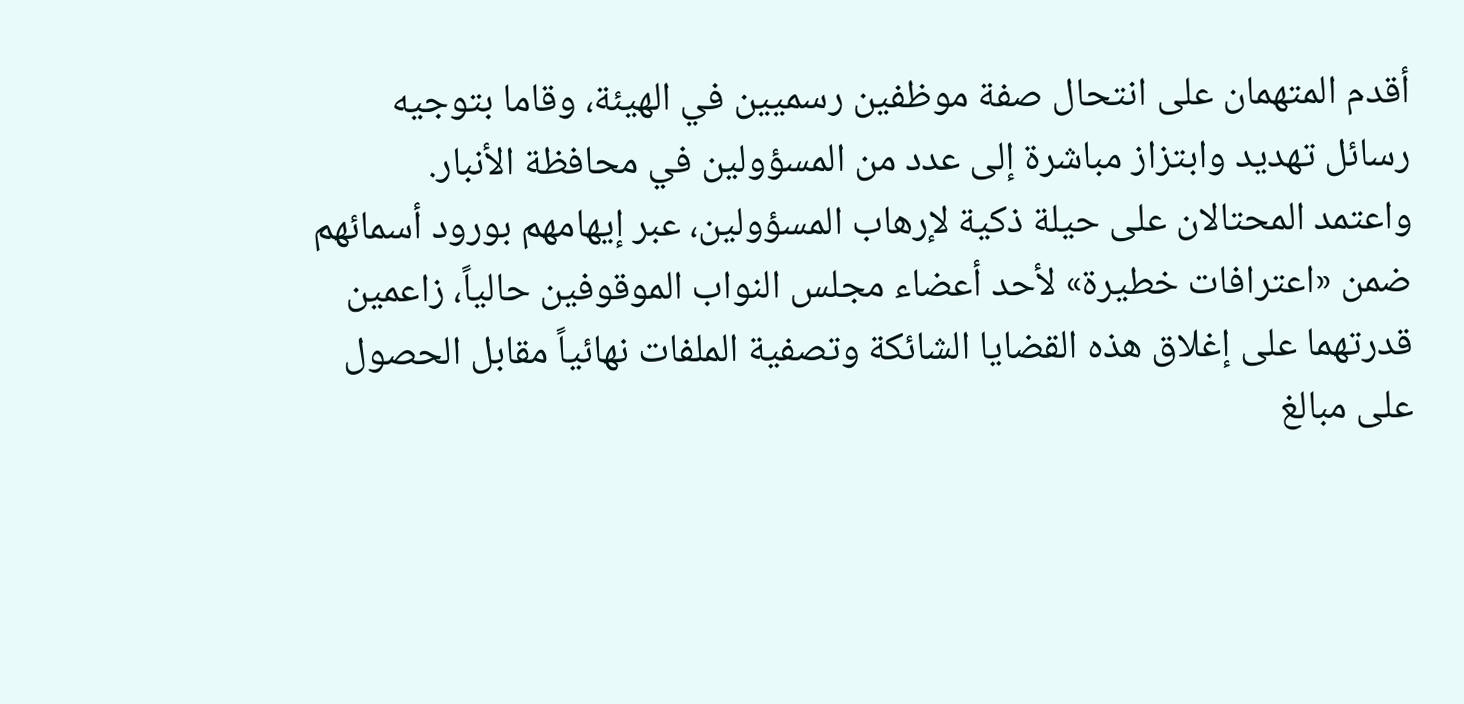أقدم المتهمان على انتحال صفة موظفين رسميين في الهيئة، وقاما بتوجيه رسائل تهديد وابتزاز مباشرة إلى عدد من المسؤولين في محافظة الأنبار.
واعتمد المحتالان على حيلة ذكية لإرهاب المسؤولين، عبر إيهامهم بورود أسمائهم ضمن «اعترافات خطيرة» لأحد أعضاء مجلس النواب الموقوفين حالياً، زاعمين قدرتهما على إغلاق هذه القضايا الشائكة وتصفية الملفات نهائياً مقابل الحصول على مبالغ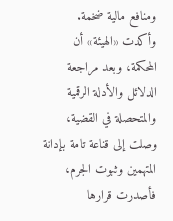ومنافع مالية ضخمة.
وأكدت «الهيئة» أن المحكمة، وبعد مراجعة الدلائل والأدلة الرقمية والمتحصلة في القضية، وصلت إلى قناعة تامة بإدانة المتهمين وثبوت الجرم، فأصدرت قرارها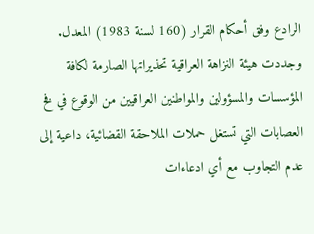الرادع وفق أحكام القرار (160 لسنة 1983) المعدل.
وجددت هيئة النزاهة العراقية تحذيراتها الصارمة لكافة المؤسسات والمسؤولين والمواطنين العراقيين من الوقوع في فخ العصابات التي تستغل حملات الملاحقة القضائية، داعية إلى عدم التجاوب مع أي ادعاءات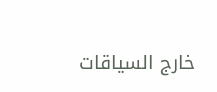خارج السياقات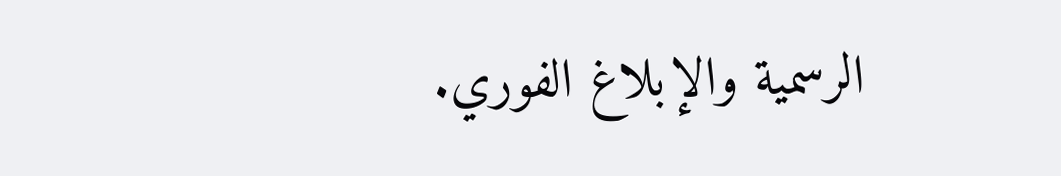الرسمية والإبلاغ الفوري.